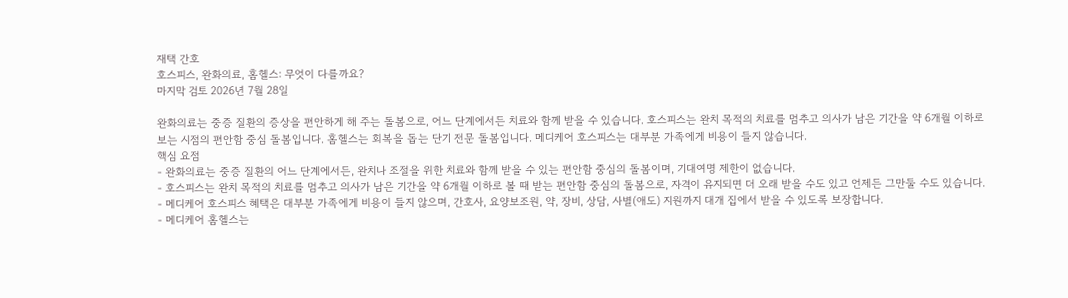재택 간호
호스피스, 완화의료, 홈헬스: 무엇이 다를까요?
마지막 검토 2026년 7월 28일

완화의료는 중증 질환의 증상을 편안하게 해 주는 돌봄으로, 어느 단계에서든 치료와 함께 받을 수 있습니다. 호스피스는 완치 목적의 치료를 멈추고 의사가 남은 기간을 약 6개월 이하로 보는 시점의 편안함 중심 돌봄입니다. 홈헬스는 회복을 돕는 단기 전문 돌봄입니다. 메디케어 호스피스는 대부분 가족에게 비용이 들지 않습니다.
핵심 요점
- 완화의료는 중증 질환의 어느 단계에서든, 완치나 조절을 위한 치료와 함께 받을 수 있는 편안함 중심의 돌봄이며, 기대여명 제한이 없습니다.
- 호스피스는 완치 목적의 치료를 멈추고 의사가 남은 기간을 약 6개월 이하로 볼 때 받는 편안함 중심의 돌봄으로, 자격이 유지되면 더 오래 받을 수도 있고 언제든 그만둘 수도 있습니다.
- 메디케어 호스피스 혜택은 대부분 가족에게 비용이 들지 않으며, 간호사, 요양보조원, 약, 장비, 상담, 사별(애도) 지원까지 대개 집에서 받을 수 있도록 보장합니다.
- 메디케어 홈헬스는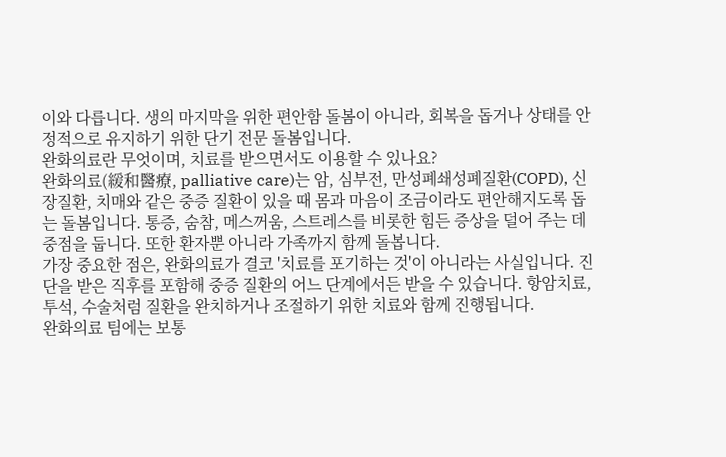이와 다릅니다. 생의 마지막을 위한 편안함 돌봄이 아니라, 회복을 돕거나 상태를 안정적으로 유지하기 위한 단기 전문 돌봄입니다.
완화의료란 무엇이며, 치료를 받으면서도 이용할 수 있나요?
완화의료(緩和醫療, palliative care)는 암, 심부전, 만성폐쇄성폐질환(COPD), 신장질환, 치매와 같은 중증 질환이 있을 때 몸과 마음이 조금이라도 편안해지도록 돕는 돌봄입니다. 통증, 숨참, 메스꺼움, 스트레스를 비롯한 힘든 증상을 덜어 주는 데 중점을 둡니다. 또한 환자뿐 아니라 가족까지 함께 돌봅니다.
가장 중요한 점은, 완화의료가 결코 '치료를 포기하는 것'이 아니라는 사실입니다. 진단을 받은 직후를 포함해 중증 질환의 어느 단계에서든 받을 수 있습니다. 항암치료, 투석, 수술처럼 질환을 완치하거나 조절하기 위한 치료와 함께 진행됩니다.
완화의료 팀에는 보통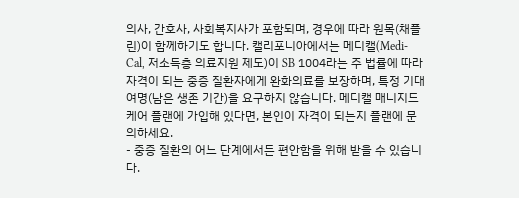의사, 간호사, 사회복지사가 포함되며, 경우에 따라 원목(채플린)이 함께하기도 합니다. 캘리포니아에서는 메디캘(Medi-Cal, 저소득층 의료지원 제도)이 SB 1004라는 주 법률에 따라 자격이 되는 중증 질환자에게 완화의료를 보장하며, 특정 기대여명(남은 생존 기간)을 요구하지 않습니다. 메디캘 매니지드 케어 플랜에 가입해 있다면, 본인이 자격이 되는지 플랜에 문의하세요.
- 중증 질환의 어느 단계에서든 편안함을 위해 받을 수 있습니다.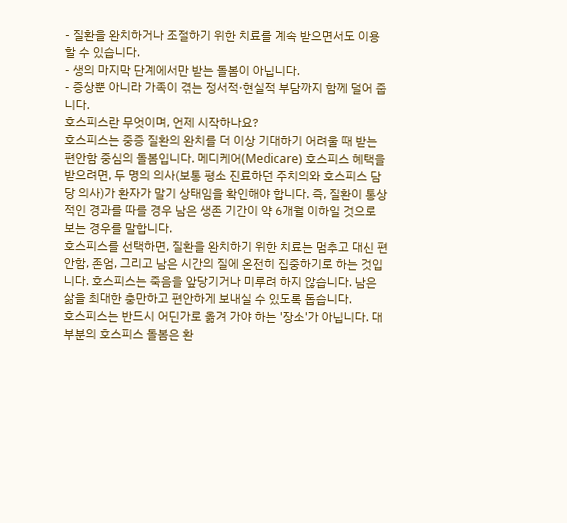- 질환을 완치하거나 조절하기 위한 치료를 계속 받으면서도 이용할 수 있습니다.
- 생의 마지막 단계에서만 받는 돌봄이 아닙니다.
- 증상뿐 아니라 가족이 겪는 정서적·현실적 부담까지 함께 덜어 줍니다.
호스피스란 무엇이며, 언제 시작하나요?
호스피스는 중증 질환의 완치를 더 이상 기대하기 어려울 때 받는 편안함 중심의 돌봄입니다. 메디케어(Medicare) 호스피스 혜택을 받으려면, 두 명의 의사(보통 평소 진료하던 주치의와 호스피스 담당 의사)가 환자가 말기 상태임을 확인해야 합니다. 즉, 질환이 통상적인 경과를 따를 경우 남은 생존 기간이 약 6개월 이하일 것으로 보는 경우를 말합니다.
호스피스를 선택하면, 질환을 완치하기 위한 치료는 멈추고 대신 편안함, 존엄, 그리고 남은 시간의 질에 온전히 집중하기로 하는 것입니다. 호스피스는 죽음을 앞당기거나 미루려 하지 않습니다. 남은 삶을 최대한 충만하고 편안하게 보내실 수 있도록 돕습니다.
호스피스는 반드시 어딘가로 옮겨 가야 하는 '장소'가 아닙니다. 대부분의 호스피스 돌봄은 환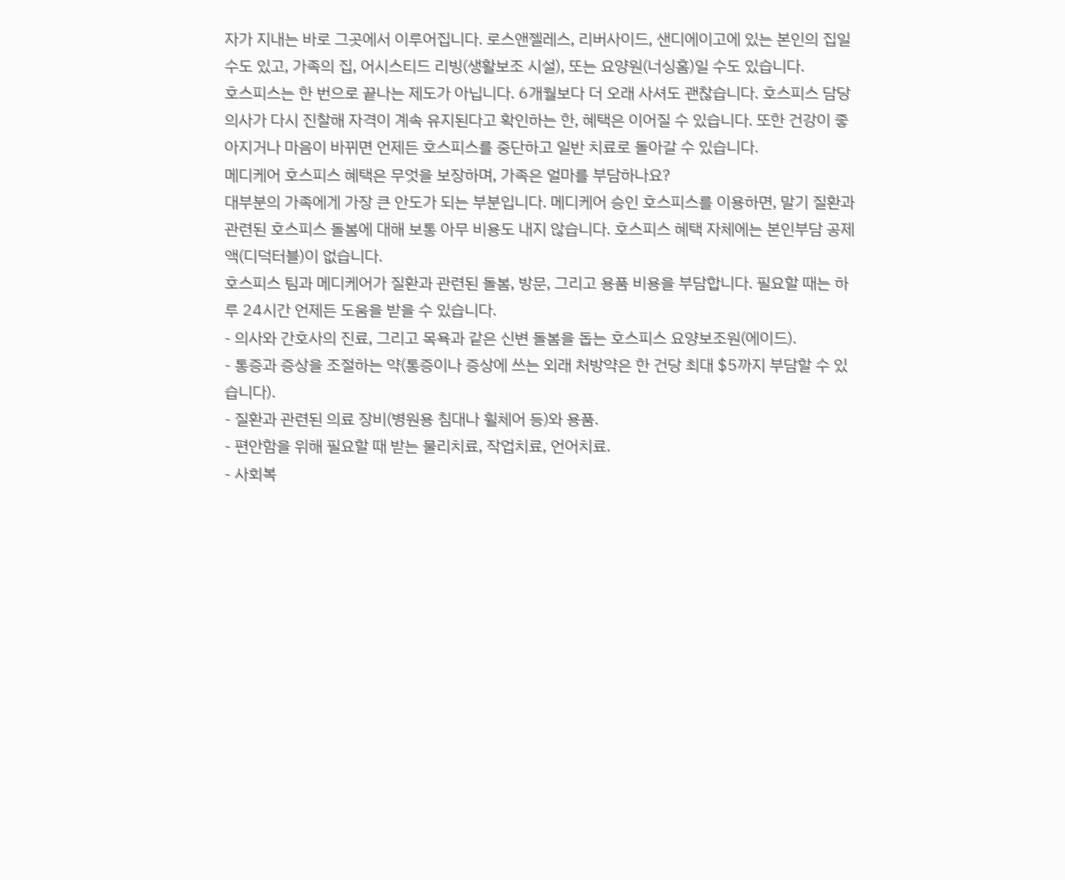자가 지내는 바로 그곳에서 이루어집니다. 로스앤젤레스, 리버사이드, 샌디에이고에 있는 본인의 집일 수도 있고, 가족의 집, 어시스티드 리빙(생활보조 시설), 또는 요양원(너싱홈)일 수도 있습니다.
호스피스는 한 번으로 끝나는 제도가 아닙니다. 6개월보다 더 오래 사셔도 괜찮습니다. 호스피스 담당 의사가 다시 진찰해 자격이 계속 유지된다고 확인하는 한, 혜택은 이어질 수 있습니다. 또한 건강이 좋아지거나 마음이 바뀌면 언제든 호스피스를 중단하고 일반 치료로 돌아갈 수 있습니다.
메디케어 호스피스 혜택은 무엇을 보장하며, 가족은 얼마를 부담하나요?
대부분의 가족에게 가장 큰 안도가 되는 부분입니다. 메디케어 승인 호스피스를 이용하면, 말기 질환과 관련된 호스피스 돌봄에 대해 보통 아무 비용도 내지 않습니다. 호스피스 혜택 자체에는 본인부담 공제액(디덕터블)이 없습니다.
호스피스 팀과 메디케어가 질환과 관련된 돌봄, 방문, 그리고 용품 비용을 부담합니다. 필요할 때는 하루 24시간 언제든 도움을 받을 수 있습니다.
- 의사와 간호사의 진료, 그리고 목욕과 같은 신변 돌봄을 돕는 호스피스 요양보조원(에이드).
- 통증과 증상을 조절하는 약(통증이나 증상에 쓰는 외래 처방약은 한 건당 최대 $5까지 부담할 수 있습니다).
- 질환과 관련된 의료 장비(병원용 침대나 휠체어 등)와 용품.
- 편안함을 위해 필요할 때 받는 물리치료, 작업치료, 언어치료.
- 사회복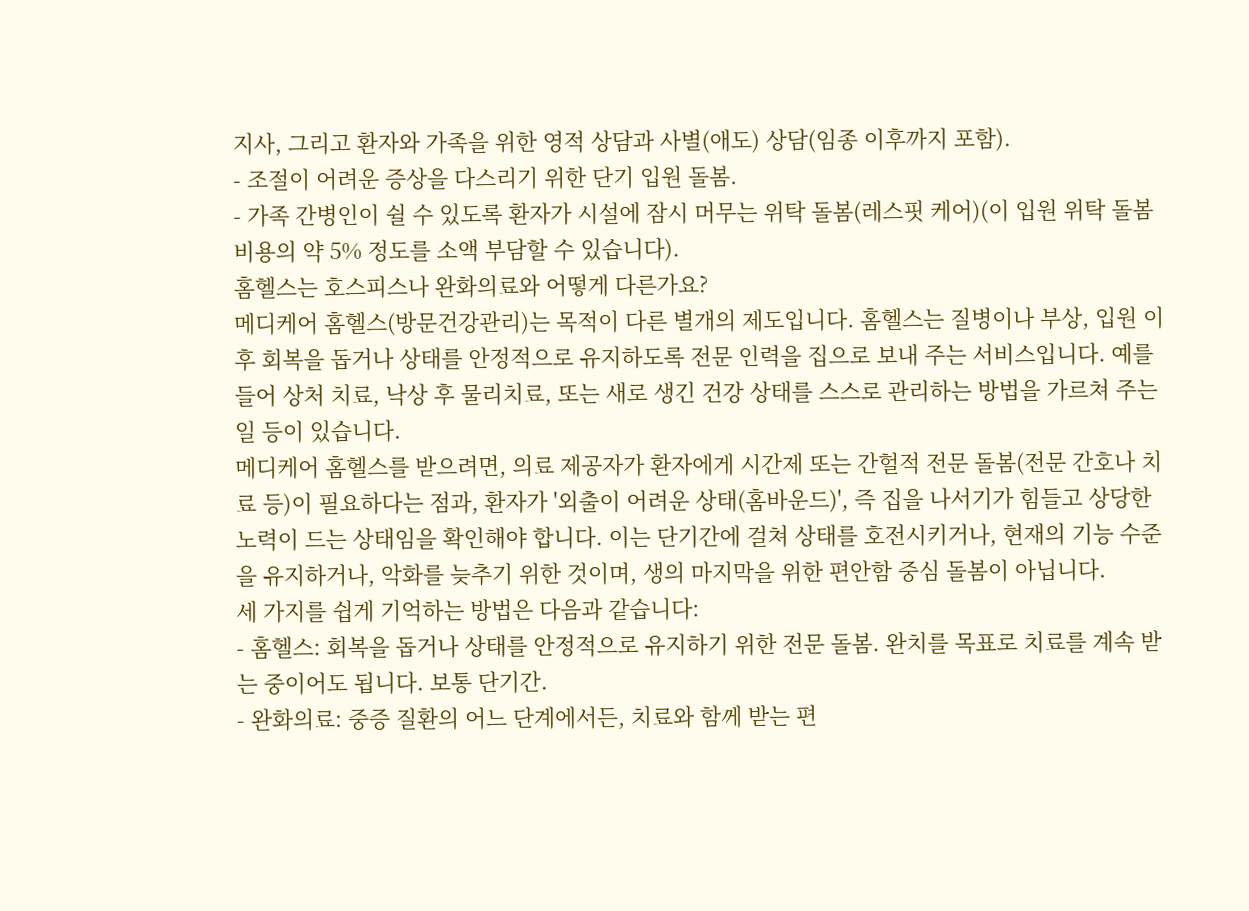지사, 그리고 환자와 가족을 위한 영적 상담과 사별(애도) 상담(임종 이후까지 포함).
- 조절이 어려운 증상을 다스리기 위한 단기 입원 돌봄.
- 가족 간병인이 쉴 수 있도록 환자가 시설에 잠시 머무는 위탁 돌봄(레스핏 케어)(이 입원 위탁 돌봄 비용의 약 5% 정도를 소액 부담할 수 있습니다).
홈헬스는 호스피스나 완화의료와 어떻게 다른가요?
메디케어 홈헬스(방문건강관리)는 목적이 다른 별개의 제도입니다. 홈헬스는 질병이나 부상, 입원 이후 회복을 돕거나 상태를 안정적으로 유지하도록 전문 인력을 집으로 보내 주는 서비스입니다. 예를 들어 상처 치료, 낙상 후 물리치료, 또는 새로 생긴 건강 상태를 스스로 관리하는 방법을 가르쳐 주는 일 등이 있습니다.
메디케어 홈헬스를 받으려면, 의료 제공자가 환자에게 시간제 또는 간헐적 전문 돌봄(전문 간호나 치료 등)이 필요하다는 점과, 환자가 '외출이 어려운 상태(홈바운드)', 즉 집을 나서기가 힘들고 상당한 노력이 드는 상태임을 확인해야 합니다. 이는 단기간에 걸쳐 상태를 호전시키거나, 현재의 기능 수준을 유지하거나, 악화를 늦추기 위한 것이며, 생의 마지막을 위한 편안함 중심 돌봄이 아닙니다.
세 가지를 쉽게 기억하는 방법은 다음과 같습니다:
- 홈헬스: 회복을 돕거나 상태를 안정적으로 유지하기 위한 전문 돌봄. 완치를 목표로 치료를 계속 받는 중이어도 됩니다. 보통 단기간.
- 완화의료: 중증 질환의 어느 단계에서든, 치료와 함께 받는 편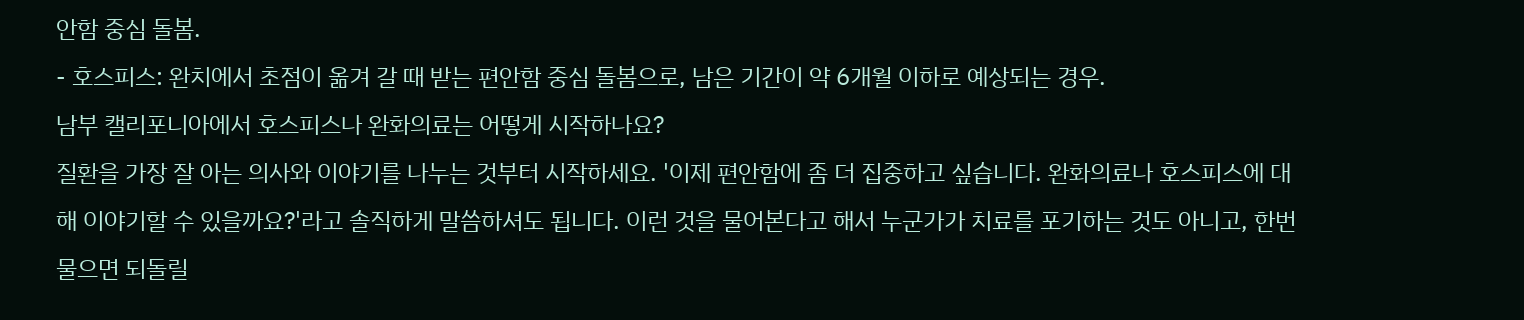안함 중심 돌봄.
- 호스피스: 완치에서 초점이 옮겨 갈 때 받는 편안함 중심 돌봄으로, 남은 기간이 약 6개월 이하로 예상되는 경우.
남부 캘리포니아에서 호스피스나 완화의료는 어떻게 시작하나요?
질환을 가장 잘 아는 의사와 이야기를 나누는 것부터 시작하세요. '이제 편안함에 좀 더 집중하고 싶습니다. 완화의료나 호스피스에 대해 이야기할 수 있을까요?'라고 솔직하게 말씀하셔도 됩니다. 이런 것을 물어본다고 해서 누군가가 치료를 포기하는 것도 아니고, 한번 물으면 되돌릴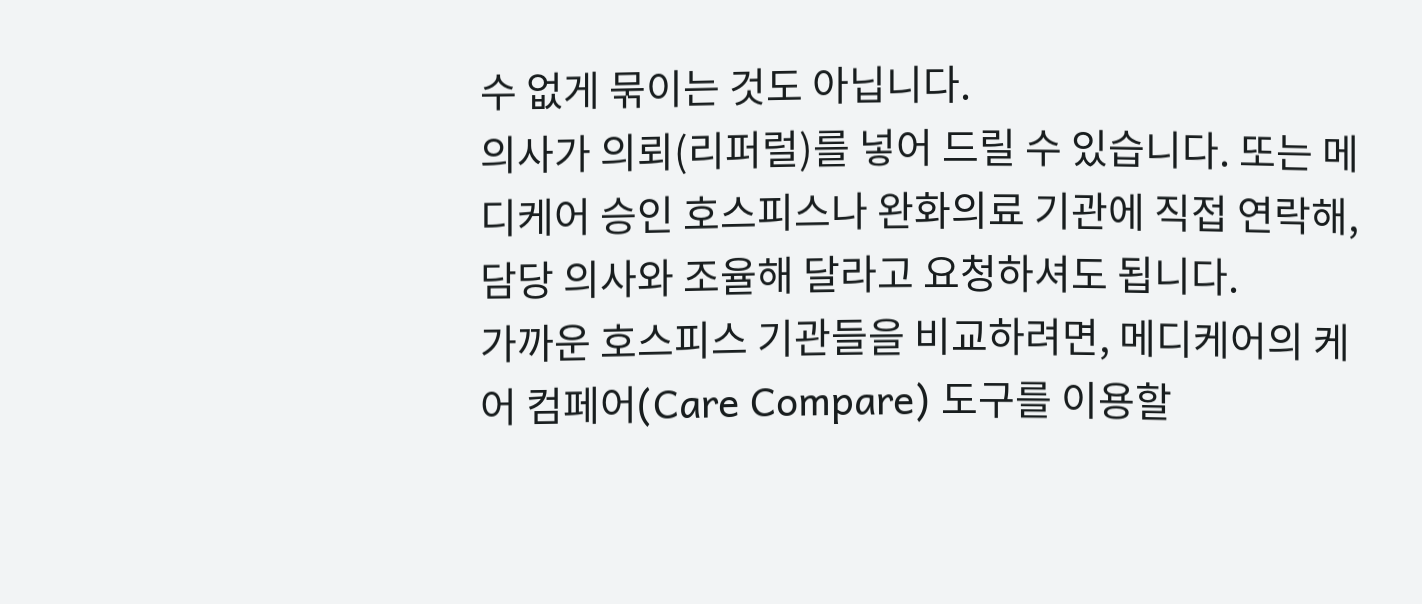수 없게 묶이는 것도 아닙니다.
의사가 의뢰(리퍼럴)를 넣어 드릴 수 있습니다. 또는 메디케어 승인 호스피스나 완화의료 기관에 직접 연락해, 담당 의사와 조율해 달라고 요청하셔도 됩니다.
가까운 호스피스 기관들을 비교하려면, 메디케어의 케어 컴페어(Care Compare) 도구를 이용할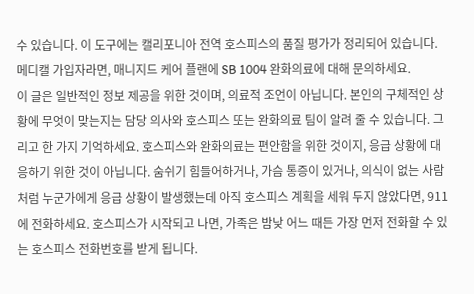수 있습니다. 이 도구에는 캘리포니아 전역 호스피스의 품질 평가가 정리되어 있습니다. 메디캘 가입자라면, 매니지드 케어 플랜에 SB 1004 완화의료에 대해 문의하세요.
이 글은 일반적인 정보 제공을 위한 것이며, 의료적 조언이 아닙니다. 본인의 구체적인 상황에 무엇이 맞는지는 담당 의사와 호스피스 또는 완화의료 팀이 알려 줄 수 있습니다. 그리고 한 가지 기억하세요. 호스피스와 완화의료는 편안함을 위한 것이지, 응급 상황에 대응하기 위한 것이 아닙니다. 숨쉬기 힘들어하거나, 가슴 통증이 있거나, 의식이 없는 사람처럼 누군가에게 응급 상황이 발생했는데 아직 호스피스 계획을 세워 두지 않았다면, 911에 전화하세요. 호스피스가 시작되고 나면, 가족은 밤낮 어느 때든 가장 먼저 전화할 수 있는 호스피스 전화번호를 받게 됩니다.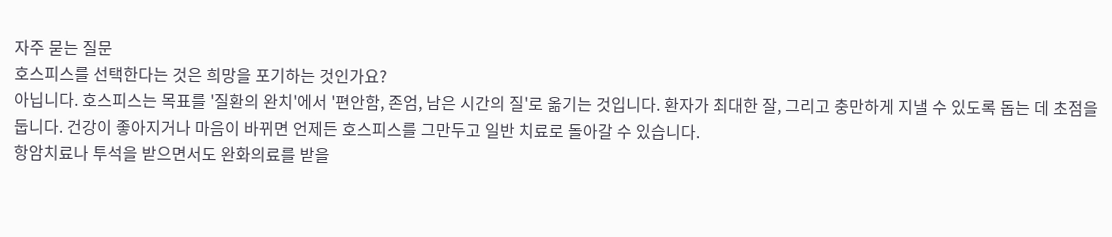자주 묻는 질문
호스피스를 선택한다는 것은 희망을 포기하는 것인가요?
아닙니다. 호스피스는 목표를 '질환의 완치'에서 '편안함, 존엄, 남은 시간의 질'로 옮기는 것입니다. 환자가 최대한 잘, 그리고 충만하게 지낼 수 있도록 돕는 데 초점을 둡니다. 건강이 좋아지거나 마음이 바뀌면 언제든 호스피스를 그만두고 일반 치료로 돌아갈 수 있습니다.
항암치료나 투석을 받으면서도 완화의료를 받을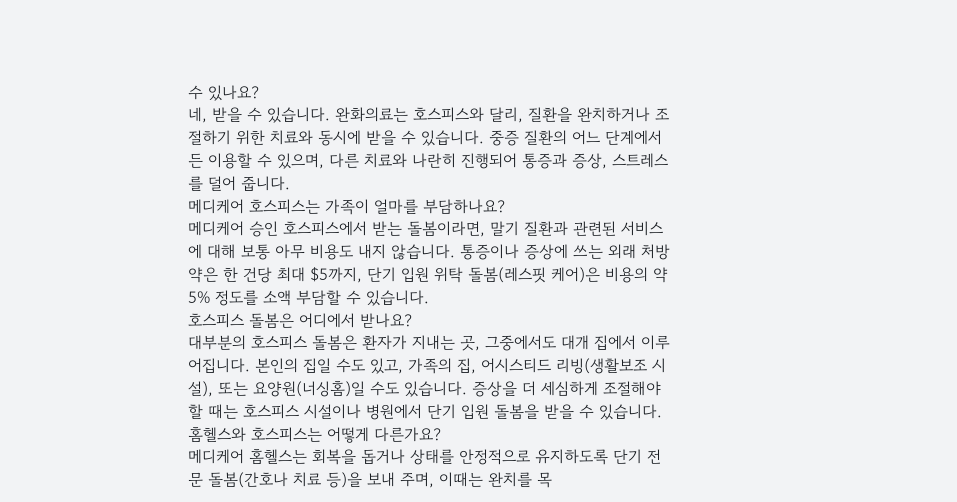수 있나요?
네, 받을 수 있습니다. 완화의료는 호스피스와 달리, 질환을 완치하거나 조절하기 위한 치료와 동시에 받을 수 있습니다. 중증 질환의 어느 단계에서든 이용할 수 있으며, 다른 치료와 나란히 진행되어 통증과 증상, 스트레스를 덜어 줍니다.
메디케어 호스피스는 가족이 얼마를 부담하나요?
메디케어 승인 호스피스에서 받는 돌봄이라면, 말기 질환과 관련된 서비스에 대해 보통 아무 비용도 내지 않습니다. 통증이나 증상에 쓰는 외래 처방약은 한 건당 최대 $5까지, 단기 입원 위탁 돌봄(레스핏 케어)은 비용의 약 5% 정도를 소액 부담할 수 있습니다.
호스피스 돌봄은 어디에서 받나요?
대부분의 호스피스 돌봄은 환자가 지내는 곳, 그중에서도 대개 집에서 이루어집니다. 본인의 집일 수도 있고, 가족의 집, 어시스티드 리빙(생활보조 시설), 또는 요양원(너싱홈)일 수도 있습니다. 증상을 더 세심하게 조절해야 할 때는 호스피스 시설이나 병원에서 단기 입원 돌봄을 받을 수 있습니다.
홈헬스와 호스피스는 어떻게 다른가요?
메디케어 홈헬스는 회복을 돕거나 상태를 안정적으로 유지하도록 단기 전문 돌봄(간호나 치료 등)을 보내 주며, 이때는 완치를 목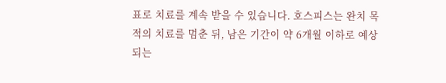표로 치료를 계속 받을 수 있습니다. 호스피스는 완치 목적의 치료를 멈춘 뒤, 남은 기간이 약 6개월 이하로 예상되는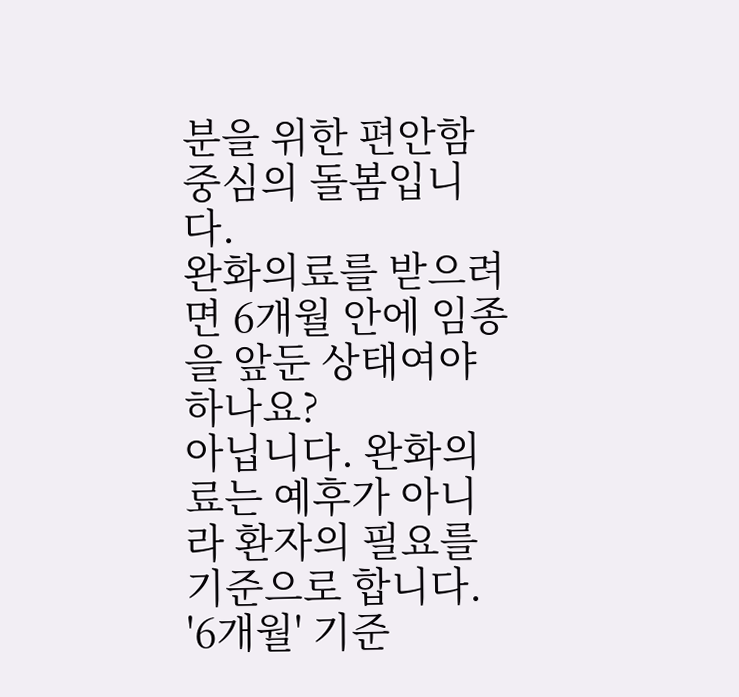분을 위한 편안함 중심의 돌봄입니다.
완화의료를 받으려면 6개월 안에 임종을 앞둔 상태여야 하나요?
아닙니다. 완화의료는 예후가 아니라 환자의 필요를 기준으로 합니다. '6개월' 기준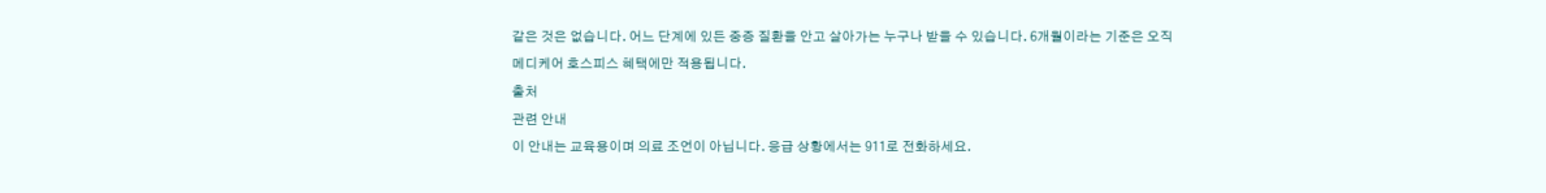같은 것은 없습니다. 어느 단계에 있든 중증 질환을 안고 살아가는 누구나 받을 수 있습니다. 6개월이라는 기준은 오직 메디케어 호스피스 혜택에만 적용됩니다.
출처
관련 안내
이 안내는 교육용이며 의료 조언이 아닙니다. 응급 상황에서는 911로 전화하세요.